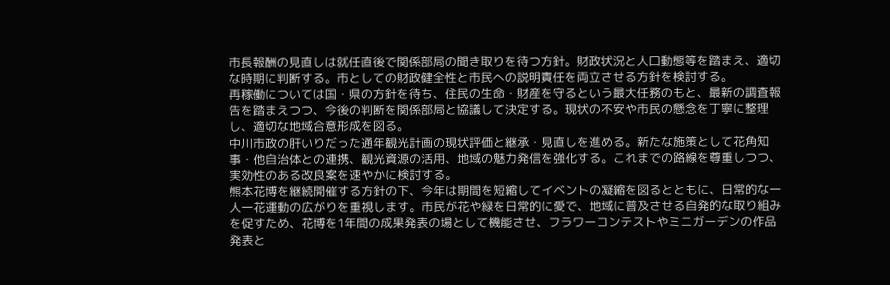市長報酬の見直しは就任直後で関係部局の聞き取りを待つ方針。財政状況と人口動態等を踏まえ、適切な時期に判断する。市としての財政健全性と市民への説明責任を両立させる方針を検討する。
再稼働については国・県の方針を待ち、住民の生命・財産を守るという最大任務のもと、最新の調査報告を踏まえつつ、今後の判断を関係部局と協議して決定する。現状の不安や市民の懸念を丁寧に整理し、適切な地域合意形成を図る。
中川市政の肝いりだった通年観光計画の現状評価と継承・見直しを進める。新たな施策として花角知事・他自治体との連携、観光資源の活用、地域の魅力発信を強化する。これまでの路線を尊重しつつ、実効性のある改良案を速やかに検討する。
熊本花博を継続開催する方針の下、今年は期間を短縮してイベントの凝縮を図るとともに、日常的な一人一花運動の広がりを重視します。市民が花や緑を日常的に愛で、地域に普及させる自発的な取り組みを促すため、花博を1年間の成果発表の場として機能させ、フラワーコンテストやミニガーデンの作品発表と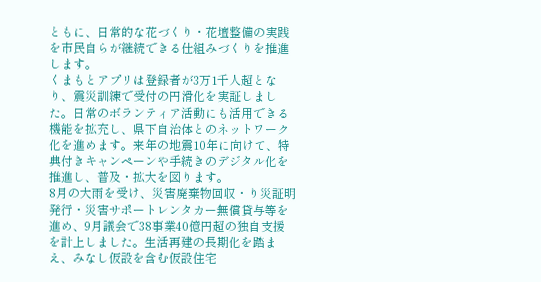ともに、日常的な花づくり・花壇整備の実践を市民自らが継続できる仕組みづくりを推進します。
くまもとアプリは登録者が3万1千人超となり、震災訓練で受付の円滑化を実証しました。日常のボランティア活動にも活用できる機能を拡充し、県下自治体とのネットワーク化を進めます。来年の地震10年に向けて、特典付きキャンペーンや手続きのデジタル化を推進し、普及・拡大を図ります。
8月の大雨を受け、災害廃棄物回収・り災証明発行・災害サポートレンタカー無償貸与等を進め、9月議会で38事業40億円超の独自支援を計上しました。生活再建の長期化を踏まえ、みなし仮設を含む仮設住宅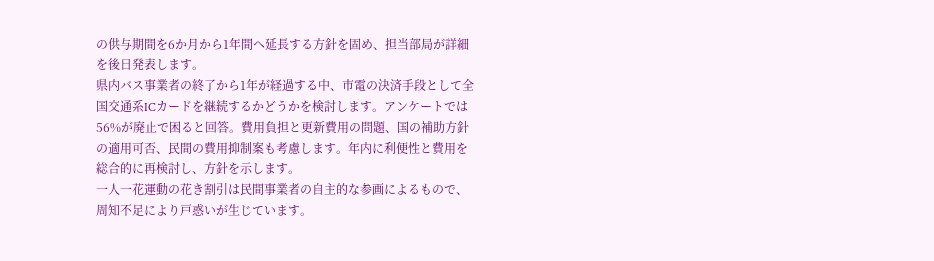の供与期間を6か月から1年間へ延長する方針を固め、担当部局が詳細を後日発表します。
県内バス事業者の終了から1年が経過する中、市電の決済手段として全国交通系ICカードを継続するかどうかを検討します。アンケートでは56%が廃止で困ると回答。費用負担と更新費用の問題、国の補助方針の適用可否、民間の費用抑制案も考慮します。年内に利便性と費用を総合的に再検討し、方針を示します。
一人一花運動の花き割引は民間事業者の自主的な参画によるもので、周知不足により戸惑いが生じています。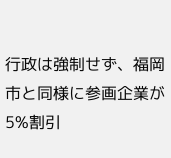行政は強制せず、福岡市と同様に参画企業が5%割引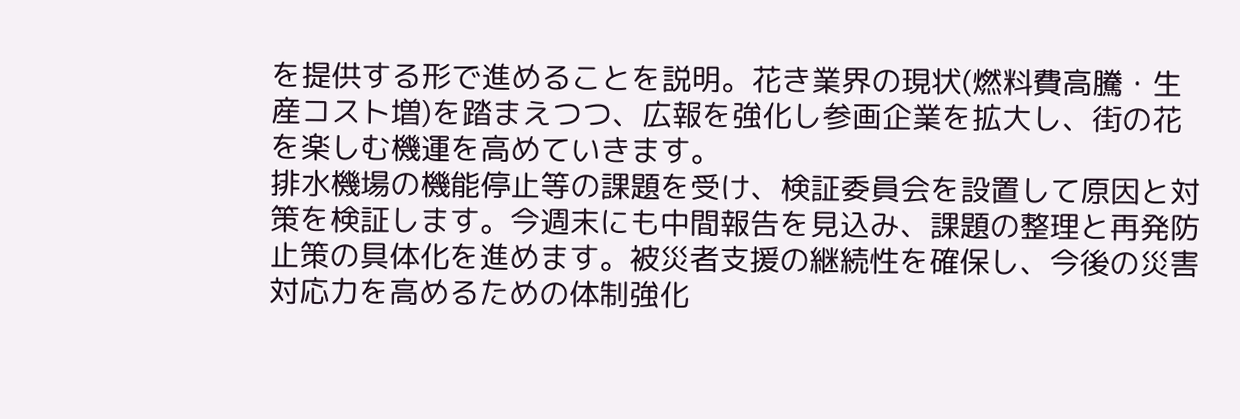を提供する形で進めることを説明。花き業界の現状(燃料費高騰・生産コスト増)を踏まえつつ、広報を強化し参画企業を拡大し、街の花を楽しむ機運を高めていきます。
排水機場の機能停止等の課題を受け、検証委員会を設置して原因と対策を検証します。今週末にも中間報告を見込み、課題の整理と再発防止策の具体化を進めます。被災者支援の継続性を確保し、今後の災害対応力を高めるための体制強化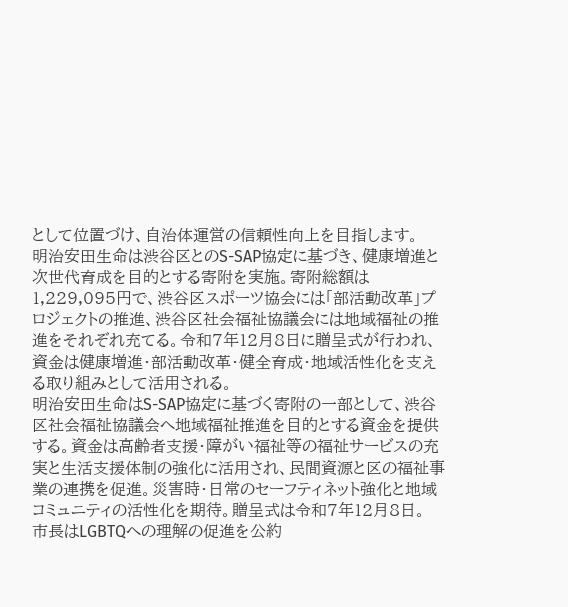として位置づけ、自治体運営の信頼性向上を目指します。
明治安田生命は渋谷区とのS-SAP協定に基づき、健康増進と次世代育成を目的とする寄附を実施。寄附総額は1,229,095円で、渋谷区スポーツ協会には「部活動改革」プロジェクトの推進、渋谷区社会福祉協議会には地域福祉の推進をそれぞれ充てる。令和7年12月8日に贈呈式が行われ、資金は健康増進・部活動改革・健全育成・地域活性化を支える取り組みとして活用される。
明治安田生命はS-SAP協定に基づく寄附の一部として、渋谷区社会福祉協議会へ地域福祉推進を目的とする資金を提供する。資金は高齢者支援・障がい福祉等の福祉サービスの充実と生活支援体制の強化に活用され、民間資源と区の福祉事業の連携を促進。災害時・日常のセーフティネット強化と地域コミュニティの活性化を期待。贈呈式は令和7年12月8日。
市長はLGBTQへの理解の促進を公約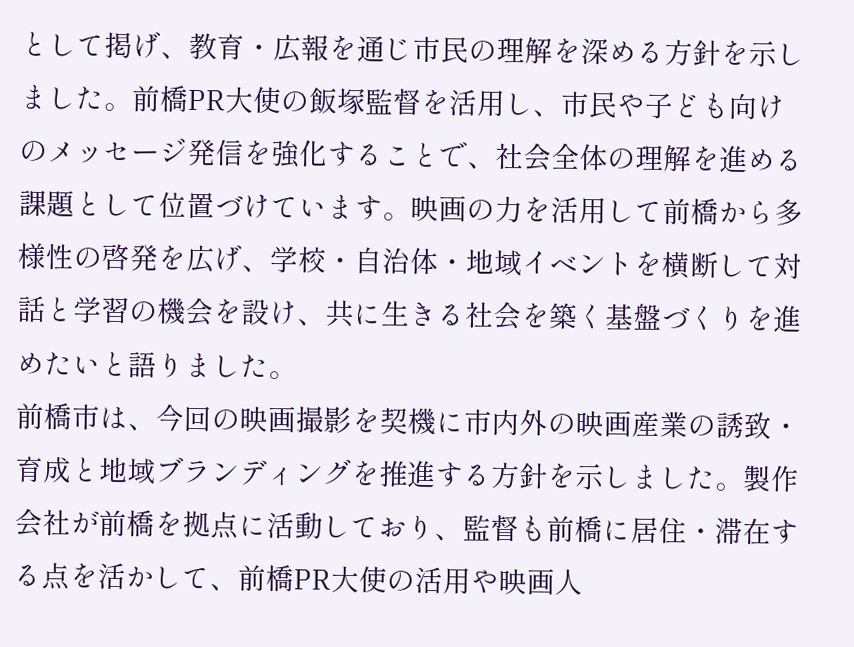として掲げ、教育・広報を通じ市民の理解を深める方針を示しました。前橋PR大使の飯塚監督を活用し、市民や子ども向けのメッセージ発信を強化することで、社会全体の理解を進める課題として位置づけています。映画の力を活用して前橋から多様性の啓発を広げ、学校・自治体・地域イベントを横断して対話と学習の機会を設け、共に生きる社会を築く基盤づくりを進めたいと語りました。
前橋市は、今回の映画撮影を契機に市内外の映画産業の誘致・育成と地域ブランディングを推進する方針を示しました。製作会社が前橋を拠点に活動しており、監督も前橋に居住・滞在する点を活かして、前橋PR大使の活用や映画人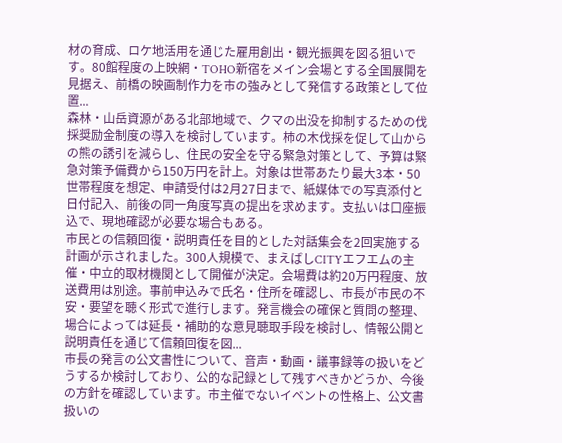材の育成、ロケ地活用を通じた雇用創出・観光振興を図る狙いです。80館程度の上映網・TOHO新宿をメイン会場とする全国展開を見据え、前橋の映画制作力を市の強みとして発信する政策として位置...
森林・山岳資源がある北部地域で、クマの出没を抑制するための伐採奨励金制度の導入を検討しています。柿の木伐採を促して山からの熊の誘引を減らし、住民の安全を守る緊急対策として、予算は緊急対策予備費から150万円を計上。対象は世帯あたり最大3本・50世帯程度を想定、申請受付は2月27日まで、紙媒体での写真添付と日付記入、前後の同一角度写真の提出を求めます。支払いは口座振込で、現地確認が必要な場合もある。
市民との信頼回復・説明責任を目的とした対話集会を2回実施する計画が示されました。300人規模で、まえばしCITYエフエムの主催・中立的取材機関として開催が決定。会場費は約20万円程度、放送費用は別途。事前申込みで氏名・住所を確認し、市長が市民の不安・要望を聴く形式で進行します。発言機会の確保と質問の整理、場合によっては延長・補助的な意見聴取手段を検討し、情報公開と説明責任を通じて信頼回復を図...
市長の発言の公文書性について、音声・動画・議事録等の扱いをどうするか検討しており、公的な記録として残すべきかどうか、今後の方針を確認しています。市主催でないイベントの性格上、公文書扱いの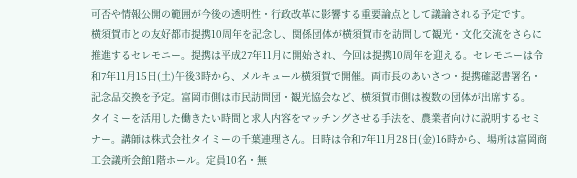可否や情報公開の範囲が今後の透明性・行政改革に影響する重要論点として議論される予定です。
横須賀市との友好都市提携10周年を記念し、関係団体が横須賀市を訪問して観光・文化交流をさらに推進するセレモニー。提携は平成27年11月に開始され、今回は提携10周年を迎える。セレモニーは令和7年11月15日(土)午後3時から、メルキュール横須賀で開催。両市長のあいさつ・提携確認書署名・記念品交換を予定。富岡市側は市民訪問団・観光協会など、横須賀市側は複数の団体が出席する。
タイミーを活用した働きたい時間と求人内容をマッチングさせる手法を、農業者向けに説明するセミナー。講師は株式会社タイミーの千葉連理さん。日時は令和7年11月28日(金)16時から、場所は富岡商工会議所会館1階ホール。定員10名・無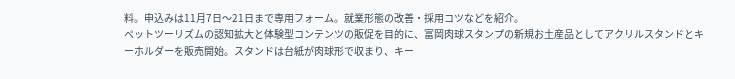料。申込みは11月7日〜21日まで専用フォーム。就業形態の改善・採用コツなどを紹介。
ペットツーリズムの認知拡大と体験型コンテンツの販促を目的に、富岡肉球スタンプの新規お土産品としてアクリルスタンドとキーホルダーを販売開始。スタンドは台紙が肉球形で収まり、キー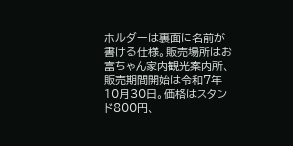ホルダーは裏面に名前が書ける仕様。販売場所はお富ちゃん家内観光案内所、販売期間開始は令和7年10月30日。価格はスタンド800円、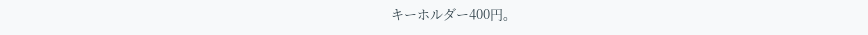キーホルダー400円。